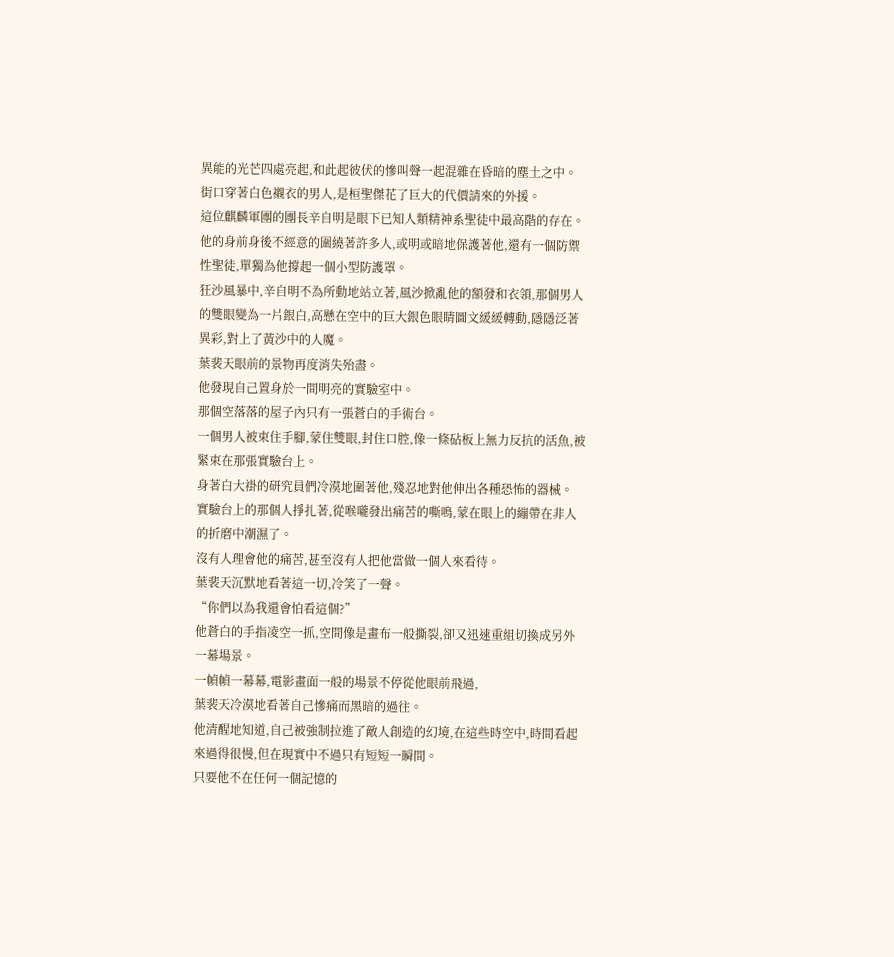異能的光芒四處亮起,和此起彼伏的慘叫聲一起混雜在昏暗的塵土之中。
街口穿著白色襯衣的男人,是桓聖傑花了巨大的代價請來的外援。
這位麒麟軍團的團長辛自明是眼下已知人類精神系聖徒中最高階的存在。
他的身前身後不經意的圍繞著許多人,或明或暗地保護著他,還有一個防禦性聖徒,單獨為他撐起一個小型防護罩。
狂沙風暴中,辛自明不為所動地站立著,風沙掀亂他的額發和衣領,那個男人的雙眼變為一片銀白,高懸在空中的巨大銀色眼睛圖文緩緩轉動,隱隱泛著異彩,對上了黃沙中的人魔。
葉裴天眼前的景物再度消失殆盡。
他發現自己置身於一間明亮的實驗室中。
那個空落落的屋子內只有一張蒼白的手術台。
一個男人被束住手腳,蒙住雙眼,封住口腔,像一條砧板上無力反抗的活魚,被緊束在那張實驗台上。
身著白大褂的研究員們冷漠地圍著他,殘忍地對他伸出各種恐怖的器械。
實驗台上的那個人掙扎著,從喉嚨發出痛苦的嘶鳴,蒙在眼上的繃帶在非人的折磨中潮濕了。
沒有人理會他的痛苦,甚至沒有人把他當做一個人來看待。
葉裴天沉默地看著這一切,冷笑了一聲。
“你們以為我還會怕看這個?”
他蒼白的手指凌空一抓,空間像是畫布一般撕裂,卻又迅速重組切換成另外一幕場景。
一幀幀一幕幕,電影畫面一般的場景不停從他眼前飛過,
葉裴天冷漠地看著自己慘痛而黑暗的過往。
他清醒地知道,自己被強制拉進了敵人創造的幻境,在這些時空中,時間看起來過得很慢,但在現實中不過只有短短一瞬間。
只要他不在任何一個記憶的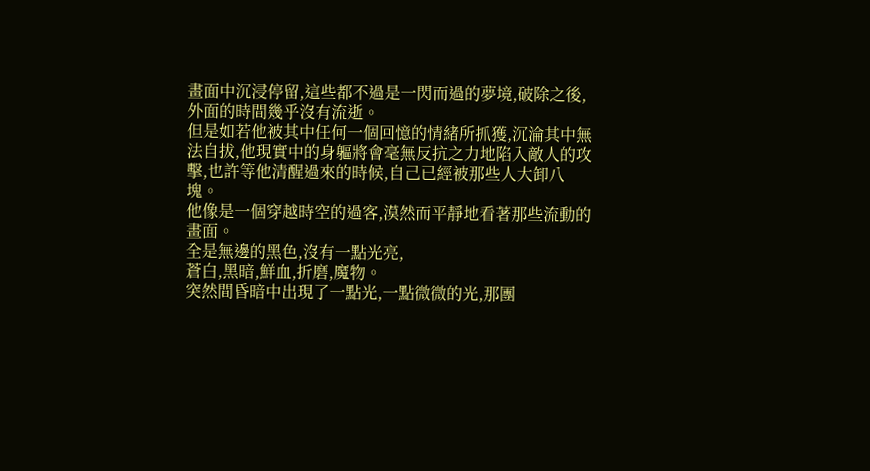畫面中沉浸停留,這些都不過是一閃而過的夢境,破除之後,外面的時間幾乎沒有流逝。
但是如若他被其中任何一個回憶的情緒所抓獲,沉淪其中無法自拔,他現實中的身軀將會毫無反抗之力地陷入敵人的攻擊,也許等他清醒過來的時候,自己已經被那些人大卸八塊。
他像是一個穿越時空的過客,漠然而平靜地看著那些流動的畫面。
全是無邊的黑色,沒有一點光亮,
蒼白,黑暗,鮮血,折磨,魔物。
突然間昏暗中出現了一點光,一點微微的光,那團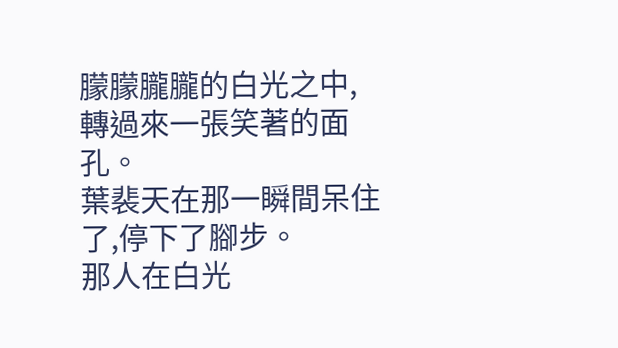朦朦朧朧的白光之中,轉過來一張笑著的面孔。
葉裴天在那一瞬間呆住了,停下了腳步。
那人在白光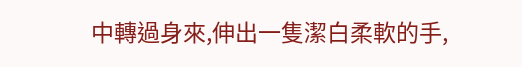中轉過身來,伸出一隻潔白柔軟的手,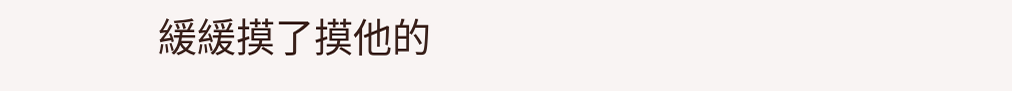緩緩摸了摸他的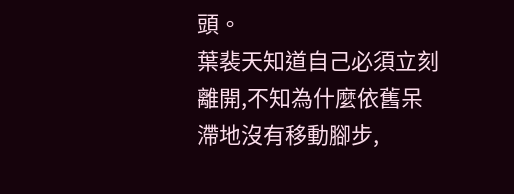頭。
葉裴天知道自己必須立刻離開,不知為什麼依舊呆滯地沒有移動腳步,